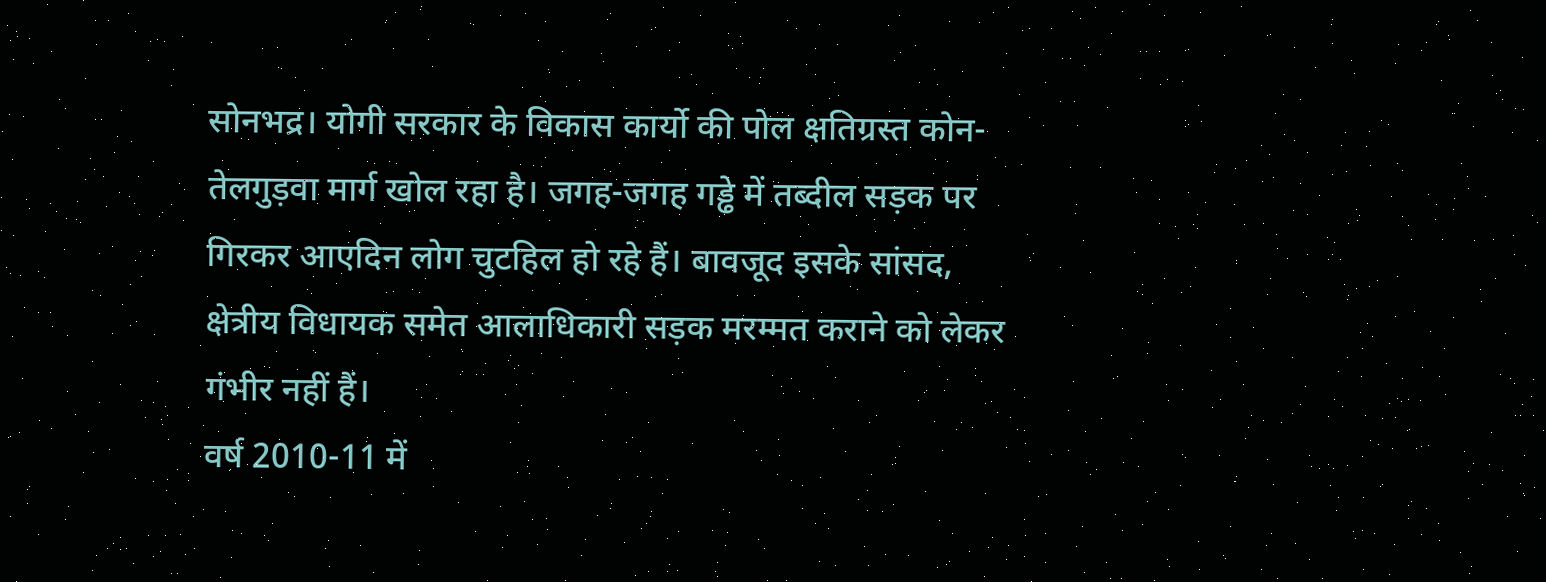सोनभद्र। योगी सरकार के विकास कार्यो की पोल क्षतिग्रस्त कोन-तेलगुड़वा मार्ग खोल रहा है। जगह-जगह गड्ढे में तब्दील सड़क पर गिरकर आएदिन लोग चुटहिल हो रहे हैं। बावजूद इसके सांसद, क्षेत्रीय विधायक समेत आलाधिकारी सड़क मरम्मत कराने को लेकर गंभीर नहीं हैं।
वर्ष 2010-11 में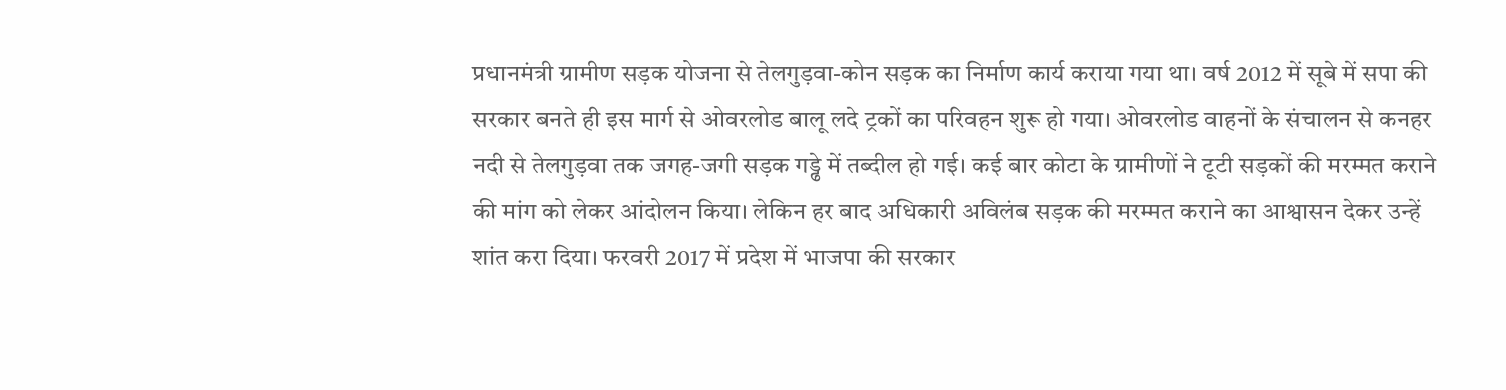प्रधानमंत्री ग्रामीण सड़क योजना से तेलगुड़वा-कोन सड़क का निर्माण कार्य कराया गया था। वर्ष 2012 में सूबे में सपा की सरकार बनते ही इस मार्ग से ओवरलोड बालू लदे ट्रकों का परिवहन शुरू हो गया। ओवरलोड वाहनों के संचालन से कनहर नदी से तेलगुड़वा तक जगह-जगी सड़क गड्ढे में तब्दील हो गई। कई बार कोटा के ग्रामीणों ने टूटी सड़कों की मरम्मत कराने की मांग को लेकर आंदोलन किया। लेकिन हर बाद अधिकारी अविलंब सड़क की मरम्मत कराने का आश्वासन देकर उन्हें शांत करा दिया। फरवरी 2017 में प्रदेश में भाजपा की सरकार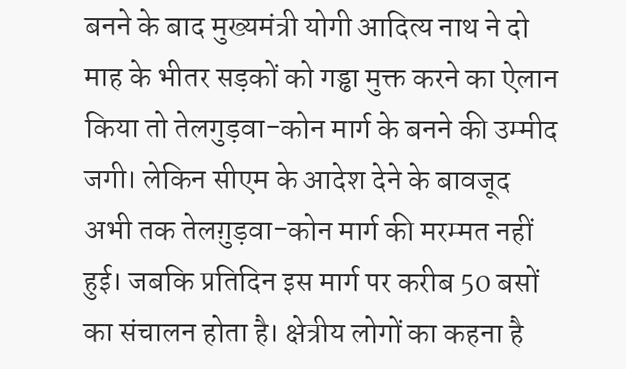बनने के बाद मुख्यमंत्री योगी आदित्य नाथ ने दो माह के भीतर सड़कों को गड्ढा मुक्त करने का ऐलान किया तो तेलगुड़वा-कोन मार्ग के बनने की उम्मीद जगी। लेकिन सीएम के आदेश देने के बावजूद अभी तक तेलग़ुड़वा-कोन मार्ग की मरम्मत नहीं हुई। जबकि प्रतिदिन इस मार्ग पर करीब 50 बसों का संचालन होता है। क्षेत्रीय लोगों का कहना है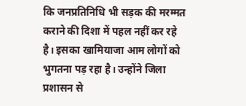कि जनप्रतिनिधि भी सड़क की मरम्मत कराने की दिशा में पहल नहीं कर रहे है। इसका खामियाजा आम लोगों को भुगतना पड़ रहा है। उन्होंने जिला प्रशासन से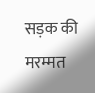सड़क की मरम्मत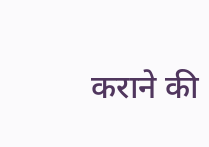कराने की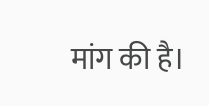मांग की है।